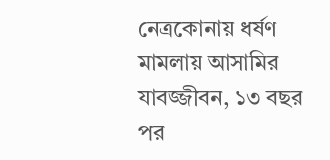নেত্রকোনায় ধর্ষণ মামলায় আসামির যাবজ্জীবন, ১৩ বছর পর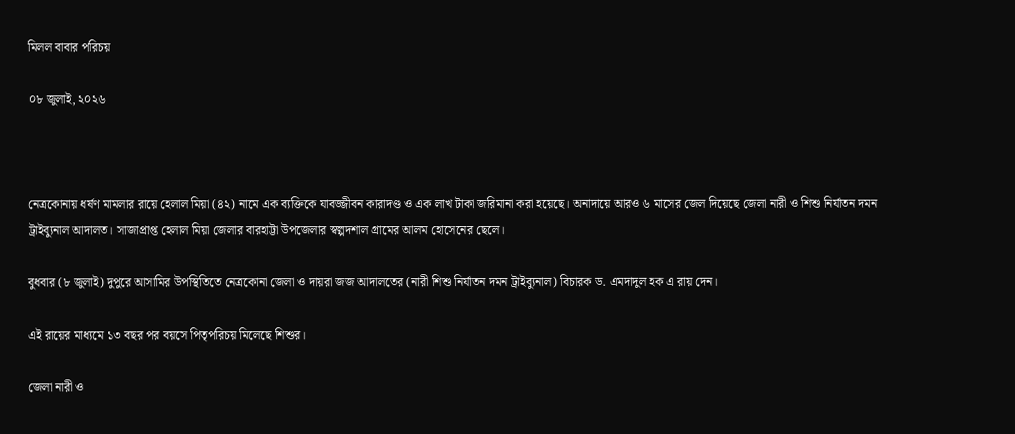মিলল বাবার পরিচয়

০৮ জুলাই, ২০২৬



নেত্রকোনায় ধর্ষণ মামলার রায়ে হেলাল মিয়া (৪২) নামে এক ব্যক্তিকে যাবজ্জীবন কারাদণ্ড ও এক লাখ টাকা জরিমানা করা হয়েছে। অনাদায়ে আরও ৬ মাসের জেল দিয়েছে জেলা নারী ও শিশু নির্যাতন দমন ট্রাইব্যুনাল আদালত। সাজাপ্রাপ্ত হেলাল মিয়া জেলার বারহাট্টা উপজেলার স্বল্পদশাল গ্রামের আলম হোসেনের ছেলে।

বুধবার (৮ জুলাই) দুপুরে আসামির উপস্থিতিতে নেত্রকোনা জেলা ও দায়রা জজ আদালতের (নারী শিশু নির্যাতন দমন ট্রাইব্যুনাল) বিচারক ড. এমদাদুল হক এ রায় দেন।

এই রায়ের মাধ্যমে ১৩ বছর পর বয়সে পিতৃপরিচয় মিলেছে শিশুর।

জেলা নারী ও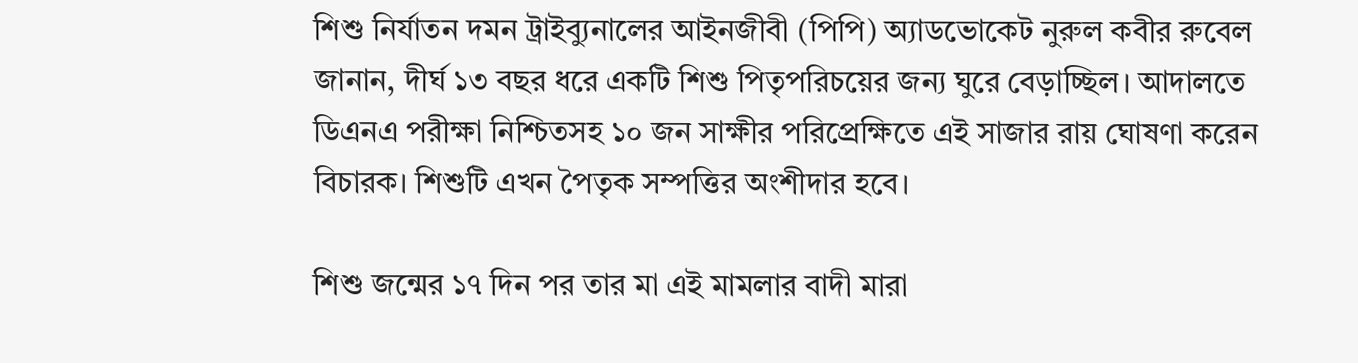শিশু নির্যাতন দমন ট্রাইব্যুনালের আইনজীবী (পিপি) অ্যাডভোকেট নুরুল কবীর রুবেল জানান, দীর্ঘ ১৩ বছর ধরে একটি শিশু পিতৃপরিচয়ের জন্য ঘুরে বেড়াচ্ছিল। আদালতে ডিএনএ পরীক্ষা নিশ্চিতসহ ১০ জন সাক্ষীর পরিপ্রেক্ষিতে এই সাজার রায় ঘোষণা করেন বিচারক। শিশুটি এখন পৈতৃক সম্পত্তির অংশীদার হবে।

শিশু জন্মের ১৭ দিন পর তার মা এই মামলার বাদী মারা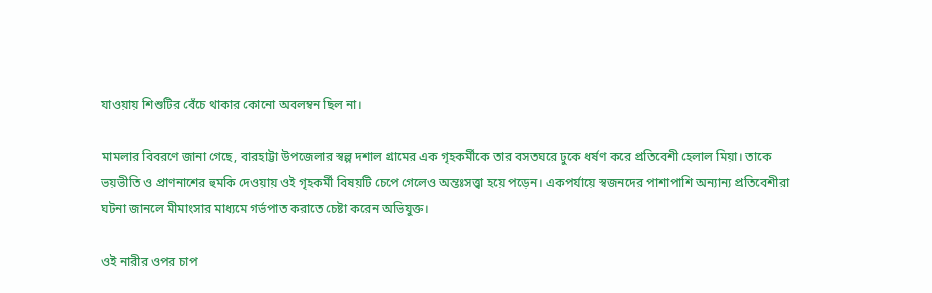যাওয়ায় শিশুটির বেঁচে থাকার কোনো অবলম্বন ছিল না।

মামলার বিবরণে জানা গেছে, বারহাট্টা উপজেলার স্বল্প দশাল গ্রামের এক গৃহকর্মীকে তার বসতঘরে ঢুকে ধর্ষণ করে প্রতিবেশী হেলাল মিয়া। তাকে ভয়ভীতি ও প্রাণনাশের হুমকি দেওয়ায় ওই গৃহকর্মী বিষয়টি চেপে গেলেও অন্তঃসত্ত্বা হয়ে পড়েন। একপর্যায়ে স্বজনদের পাশাপাশি অন্যান্য প্রতিবেশীরা ঘটনা জানলে মীমাংসার মাধ্যমে গর্ভপাত করাতে চেষ্টা করেন অভিযুক্ত।

ওই নারীর ওপর চাপ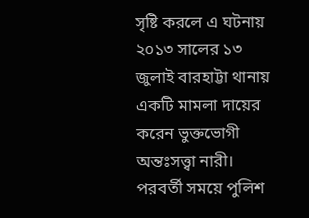সৃষ্টি করলে এ ঘটনায় ২০১৩ সালের ১৩ জুলাই বারহাট্টা থানায় একটি মামলা দায়ের করেন ভুক্তভোগী অন্তঃসত্ত্বা নারী। পরবর্তী সময়ে পুলিশ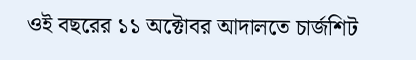ওই বছরের ১১ অক্টোবর আদালতে চার্জশিট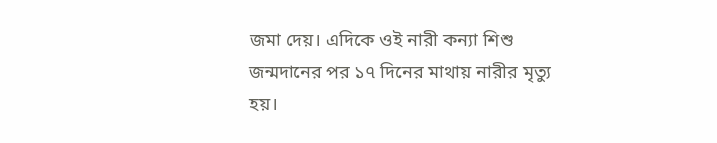জমা দেয়। এদিকে ওই নারী কন্যা শিশু জন্মদানের পর ১৭ দিনের মাথায় নারীর মৃত্যু হয়।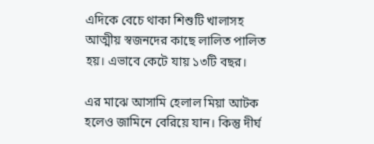এদিকে বেচে থাকা শিশুটি খালাসহ আত্মীয় স্বজনদের কাছে লালিত পালিত হয়। এভাবে কেটে যায় ১৩টি বছর।

এর মাঝে আসামি হেলাল মিয়া আটক হলেও জামিনে বেরিয়ে যান। কিন্তু দীর্ঘ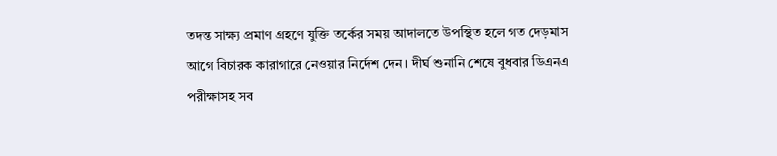তদন্ত সাক্ষ্য প্রমাণ গ্রহণে যুক্তি তর্কের সময় আদালতে উপস্থিত হলে গত দেড়মাস আগে বিচারক কারাগারে নেওয়ার নির্দেশ দেন। দীর্ঘ শুনানি শেষে বুধবার ডিএনএ পরীক্ষাসহ সব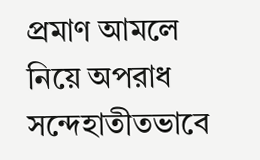প্রমাণ আমলে নিয়ে অপরাধ সন্দেহাতীতভাবে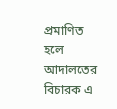প্রমাণিত হলে আদালতের বিচারক এ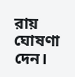রায় ঘোষণা দেন।